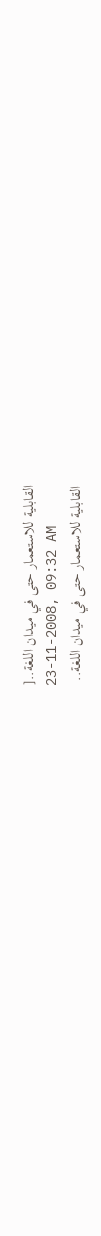القابلية للاستعمار حتى في ميدان اللغة..[
23-11-2008, 09:32 AM
القابلية للاستعمار حتى في ميدان اللغة..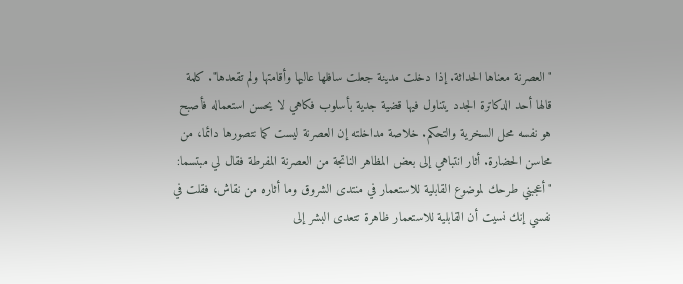"العصرنة معناها الحداثة. إذا دخلت مدينة جعلت سافلها عاليها وأقامتها ولم تقعدها". كلمة قالها أحد الدكاترة الجدد يتناول فيها قضية جدية بأسلوب فكاهي لا يحسن استعماله فأصبح هو نفسه محل السخرية والتحكم. خلاصة مداخلته إن العصرنة ليست كما نتصورها دائما، من محاسن الحضارة. أثار انتباهي إلى بعض المظاهر الناتجة من العصرنة المفرطة فقال لي مبتسما:
"أعجبني طرحك لموضوع القابلية للاستعمار في منتدى الشروق وما أثاره من نقاش، فقلت في نفسي إنك نسيت أن القابلية للاستعمار ظاهرة تتعدى البشر إلى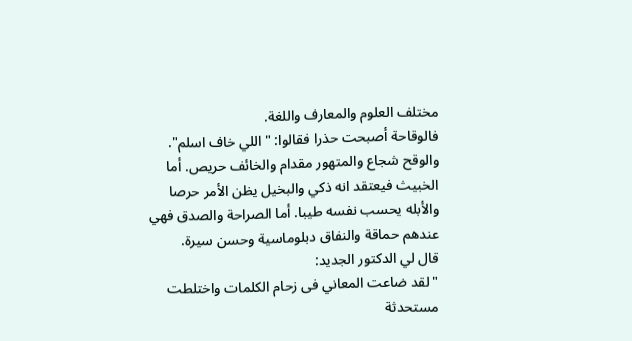مختلف العلوم والمعارف واللغة.
فالوقاحة أصبحت حذرا فقالوا: "اللي خاف اسلم".
والوقح شجاع والمتهور مقدام والخائف حريص. أما الخبيث فيعتقد انه ذكي والبخيل يظن الأمر حرصا والأبله يحسب نفسه طيبا. أما الصراحة والصدق فهي عندهم حماقة والنفاق دبلوماسية وحسن سيرة.
قال لي الدكتور الجديد:
"لقد ضاعت المعاني فى زحام الكلمات واختلطت مستحدثة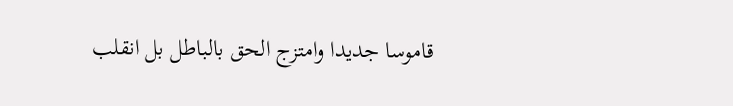قاموسا جديدا وامتزج الحق بالباطل بل انقلب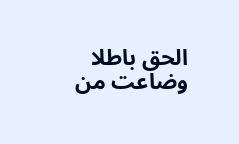الحق باطلا وضاعت من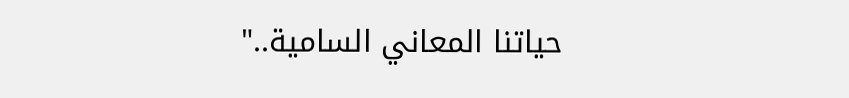حياتنا المعاني السامية.."